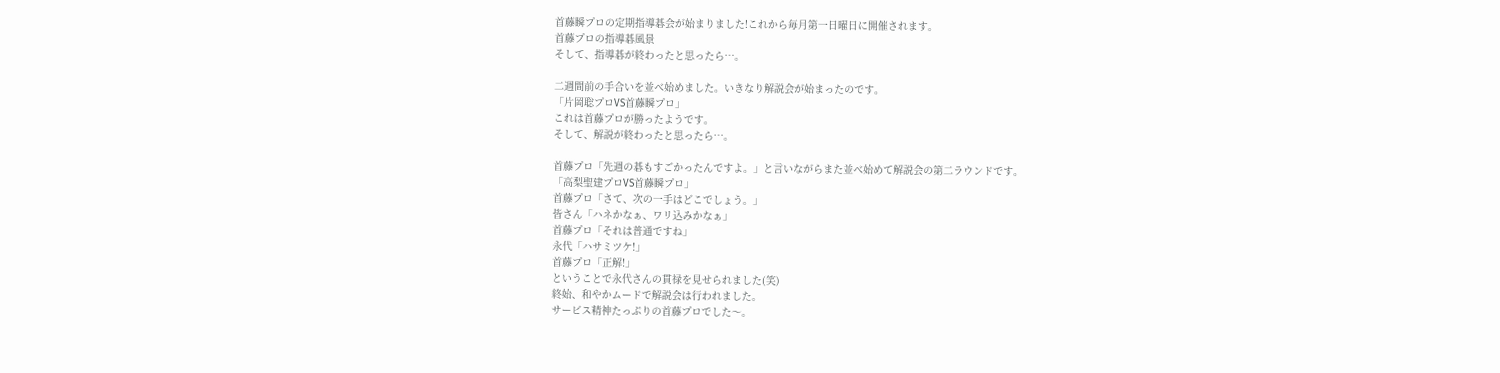首藤瞬プロの定期指導碁会が始まりました!これから毎月第一日曜日に開催されます。
首藤プロの指導碁風景
そして、指導碁が終わったと思ったら…。

二週間前の手合いを並べ始めました。いきなり解説会が始まったのです。
「片岡聡プロVS首藤瞬プロ」
これは首藤プロが勝ったようです。
そして、解説が終わったと思ったら…。

首藤プロ「先週の碁もすごかったんですよ。」と言いながらまた並べ始めて解説会の第二ラウンドです。
「高梨聖建プロVS首藤瞬プロ」
首藤プロ「さて、次の一手はどこでしょう。」
皆さん「ハネかなぁ、ワリ込みかなぁ」
首藤プロ「それは普通ですね」
永代「ハサミツケ!」
首藤プロ「正解!」
ということで永代さんの貫禄を見せられました(笑)
終始、和やかムードで解説会は行われました。
サービス精神たっぷりの首藤プロでした〜。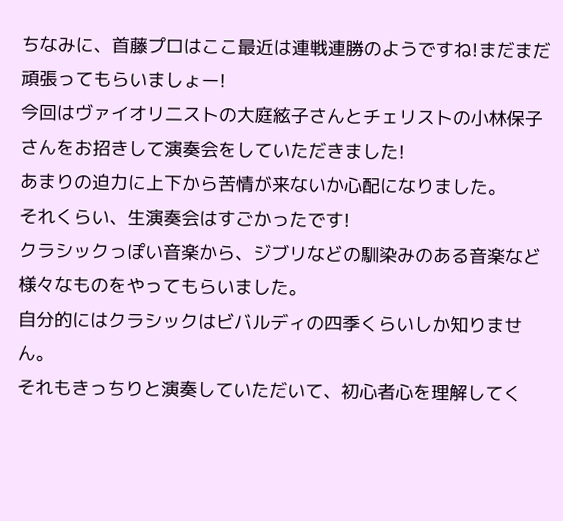ちなみに、首藤プロはここ最近は連戦連勝のようですね!まだまだ頑張ってもらいましょー!
今回はヴァイオリ二ストの大庭絃子さんとチェリストの小林保子さんをお招きして演奏会をしていただきました!
あまりの迫力に上下から苦情が来ないか心配になりました。
それくらい、生演奏会はすごかったです!
クラシックっぽい音楽から、ジブリなどの馴染みのある音楽など様々なものをやってもらいました。
自分的にはクラシックはビバルディの四季くらいしか知りません。
それもきっちりと演奏していただいて、初心者心を理解してく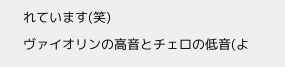れています(笑)
ヴァイオリンの高音とチェロの低音(よ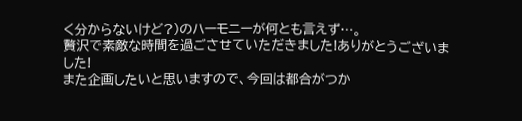く分からないけど?)のハーモニーが何とも言えず…。
贅沢で素敵な時間を過ごさせていただきました!ありがとうございました!
また企画したいと思いますので、今回は都合がつか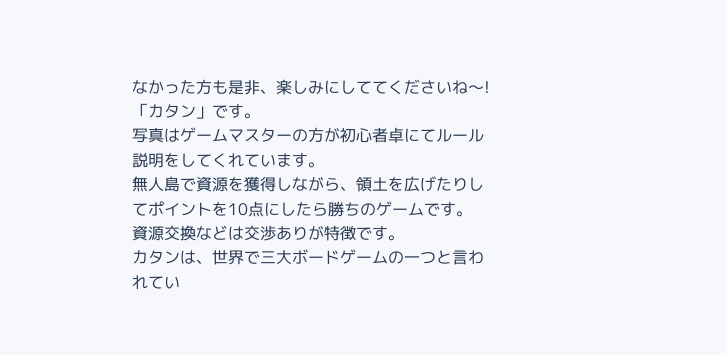なかった方も是非、楽しみにしててくださいね〜!
「カタン」です。
写真はゲームマスターの方が初心者卓にてルール説明をしてくれています。
無人島で資源を獲得しながら、領土を広げたりしてポイントを10点にしたら勝ちのゲームです。
資源交換などは交渉ありが特徴です。
カタンは、世界で三大ボードゲームの一つと言われてい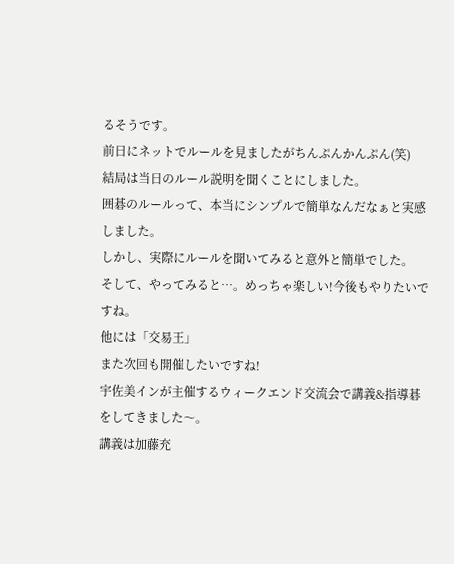るそうです。
前日にネットでルールを見ましたがちんぷんかんぷん(笑)
結局は当日のルール説明を聞くことにしました。
囲碁のルールって、本当にシンプルで簡単なんだなぁと実感しました。
しかし、実際にルールを聞いてみると意外と簡単でした。
そして、やってみると…。めっちゃ楽しい!今後もやりたいですね。
他には「交易王」
また次回も開催したいですね!
宇佐美インが主催するウィークエンド交流会で講義&指導碁をしてきました〜。
講義は加藤充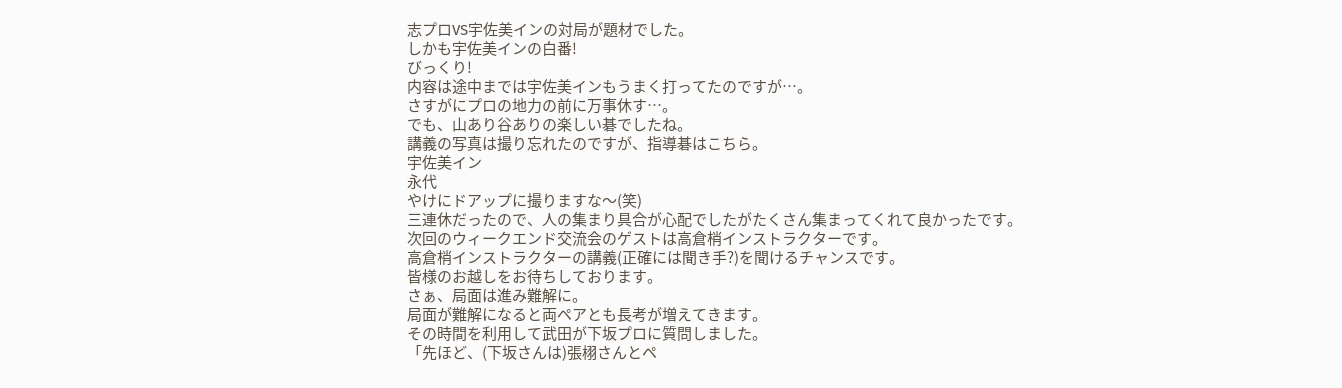志プロVS宇佐美インの対局が題材でした。
しかも宇佐美インの白番!
びっくり!
内容は途中までは宇佐美インもうまく打ってたのですが…。
さすがにプロの地力の前に万事休す…。
でも、山あり谷ありの楽しい碁でしたね。
講義の写真は撮り忘れたのですが、指導碁はこちら。
宇佐美イン
永代
やけにドアップに撮りますな〜(笑)
三連休だったので、人の集まり具合が心配でしたがたくさん集まってくれて良かったです。
次回のウィークエンド交流会のゲストは高倉梢インストラクターです。
高倉梢インストラクターの講義(正確には聞き手?)を聞けるチャンスです。
皆様のお越しをお待ちしております。
さぁ、局面は進み難解に。
局面が難解になると両ペアとも長考が増えてきます。
その時間を利用して武田が下坂プロに質問しました。
「先ほど、(下坂さんは)張栩さんとペ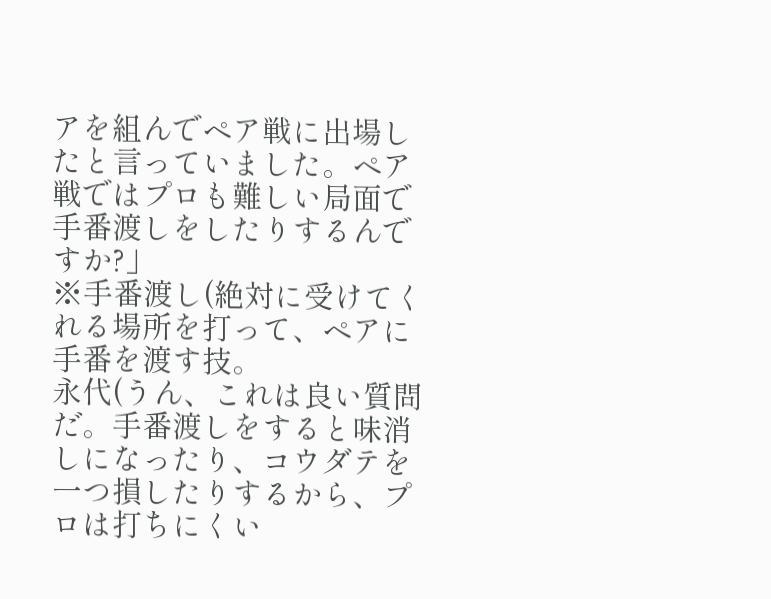アを組んでペア戦に出場したと言っていました。ペア戦ではプロも難しい局面で手番渡しをしたりするんですか?」
※手番渡し(絶対に受けてくれる場所を打って、ペアに手番を渡す技。
永代(うん、これは良い質問だ。手番渡しをすると味消しになったり、コウダテを一つ損したりするから、プロは打ちにくい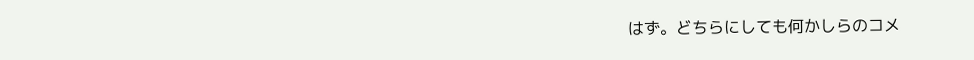はず。どちらにしても何かしらのコメ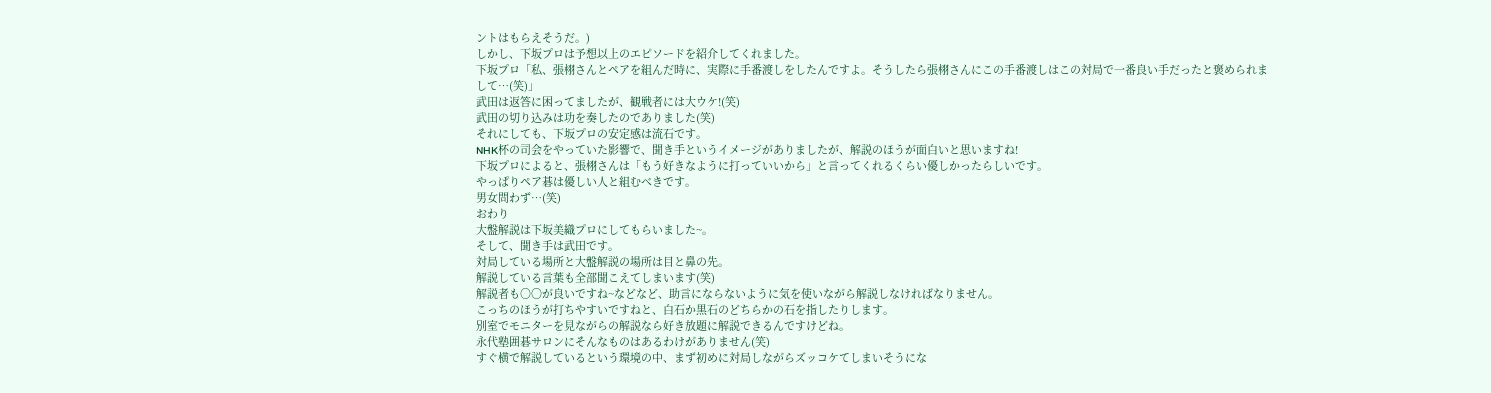ントはもらえそうだ。)
しかし、下坂プロは予想以上のエピソードを紹介してくれました。
下坂プロ「私、張栩さんとペアを組んだ時に、実際に手番渡しをしたんですよ。そうしたら張栩さんにこの手番渡しはこの対局で一番良い手だったと褒められまして…(笑)」
武田は返答に困ってましたが、観戦者には大ウケ!(笑)
武田の切り込みは功を奏したのでありました(笑)
それにしても、下坂プロの安定感は流石です。
NHK杯の司会をやっていた影響で、聞き手というイメージがありましたが、解説のほうが面白いと思いますね!
下坂プロによると、張栩さんは「もう好きなように打っていいから」と言ってくれるくらい優しかったらしいです。
やっぱりペア碁は優しい人と組むべきです。
男女問わず…(笑)
おわり
大盤解説は下坂美織プロにしてもらいました~。
そして、聞き手は武田です。
対局している場所と大盤解説の場所は目と鼻の先。
解説している言葉も全部聞こえてしまいます(笑)
解説者も〇〇が良いですね~などなど、助言にならないように気を使いながら解説しなければなりません。
こっちのほうが打ちやすいですねと、白石か黒石のどちらかの石を指したりします。
別室でモニターを見ながらの解説なら好き放題に解説できるんですけどね。
永代塾囲碁サロンにそんなものはあるわけがありません(笑)
すぐ横で解説しているという環境の中、まず初めに対局しながらズッコケてしまいそうにな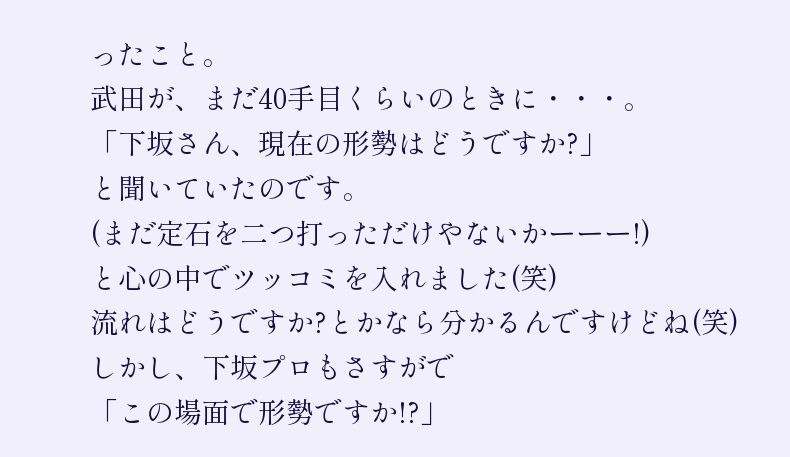ったこと。
武田が、まだ40手目くらいのときに・・・。
「下坂さん、現在の形勢はどうですか?」
と聞いていたのです。
(まだ定石を二つ打っただけやないかーーー!)
と心の中でツッコミを入れました(笑)
流れはどうですか?とかなら分かるんですけどね(笑)
しかし、下坂プロもさすがで
「この場面で形勢ですか!?」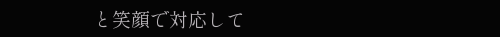と笑顔で対応して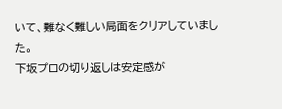いて、難なく難しい局面をクリアしていました。
下坂プロの切り返しは安定感が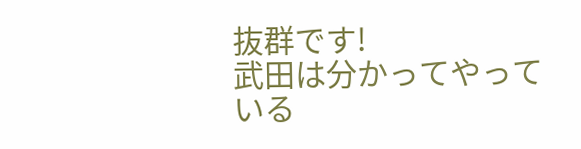抜群です!
武田は分かってやっている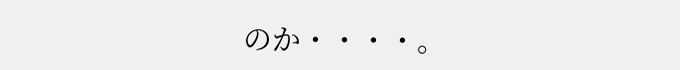のか・・・・。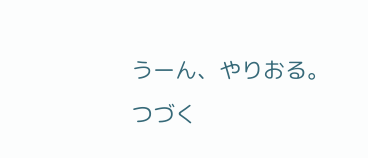うーん、やりおる。
つづく